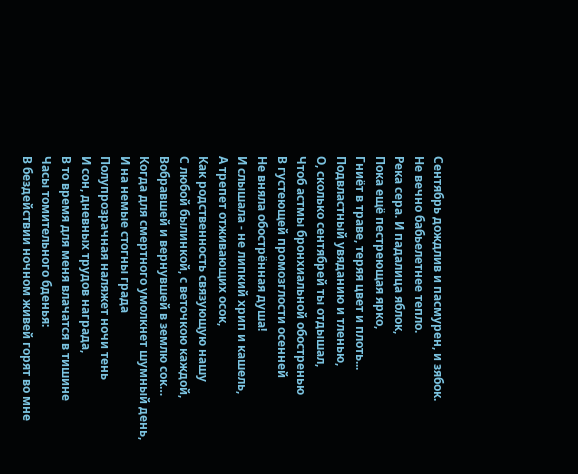Сентябрь дождлив и пасмурен, и зябок.
Не вечно бабьелетнее тепло.
Река сера. И падалица яблок,
Пока ещё пестреющая ярко,
Гниёт в траве, теряя цвет и плоть...
Подвластный увяданию и тленью,
О, сколько сентябрей ты отдышал,
Чтоб астмы бронхиальной обостренью
В густеющей промозглости осенней
Не вняла обострённая душа!
И слышала - не липкий хрип и кашель,
А трепет отживающих осок,
Как родственность связующую нашу
С любой былинкой, с веточкою каждой,
Вобравшей и вернувшей в землю сок…
Когда для смертного умолкнет шумный день,
И на немые стогны града
Полупрозрачная наляжет ночи тень
И сон, дневных трудов награда,
В то время для меня влачатся в тишине
Часы томительного бденья:
В бездействии ночном живей горят во мне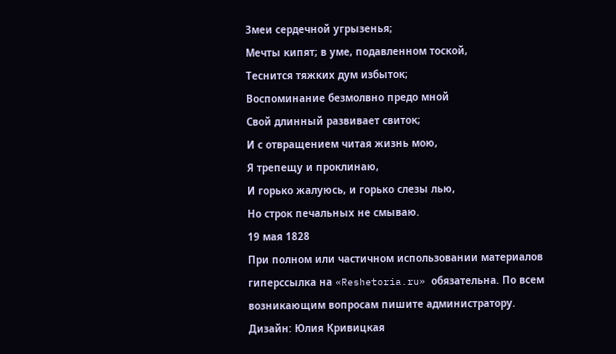Змеи сердечной угрызенья;
Мечты кипят; в уме, подавленном тоской,
Теснится тяжких дум избыток;
Воспоминание безмолвно предо мной
Свой длинный развивает свиток;
И с отвращением читая жизнь мою,
Я трепещу и проклинаю,
И горько жалуюсь, и горько слезы лью,
Но строк печальных не смываю.
19 мая 1828
При полном или частичном использовании материалов гиперссылка на «Reshetoria.ru» обязательна. По всем возникающим вопросам пишите администратору.
Дизайн: Юлия Кривицкая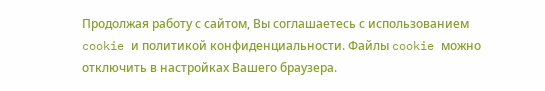Продолжая работу с сайтом, Вы соглашаетесь с использованием cookie и политикой конфиденциальности. Файлы cookie можно отключить в настройках Вашего браузера.